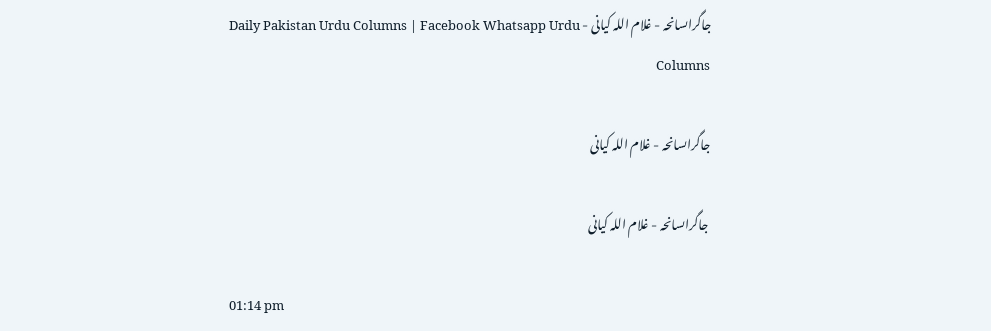جاگراںسانحہ - غلام اللہ کیانی - Daily Pakistan Urdu Columns | Facebook Whatsapp Urdu Columns

جاگراںسانحہ - غلام اللہ کیانی

 جاگراںسانحہ - غلام اللہ کیانی

01:14 pm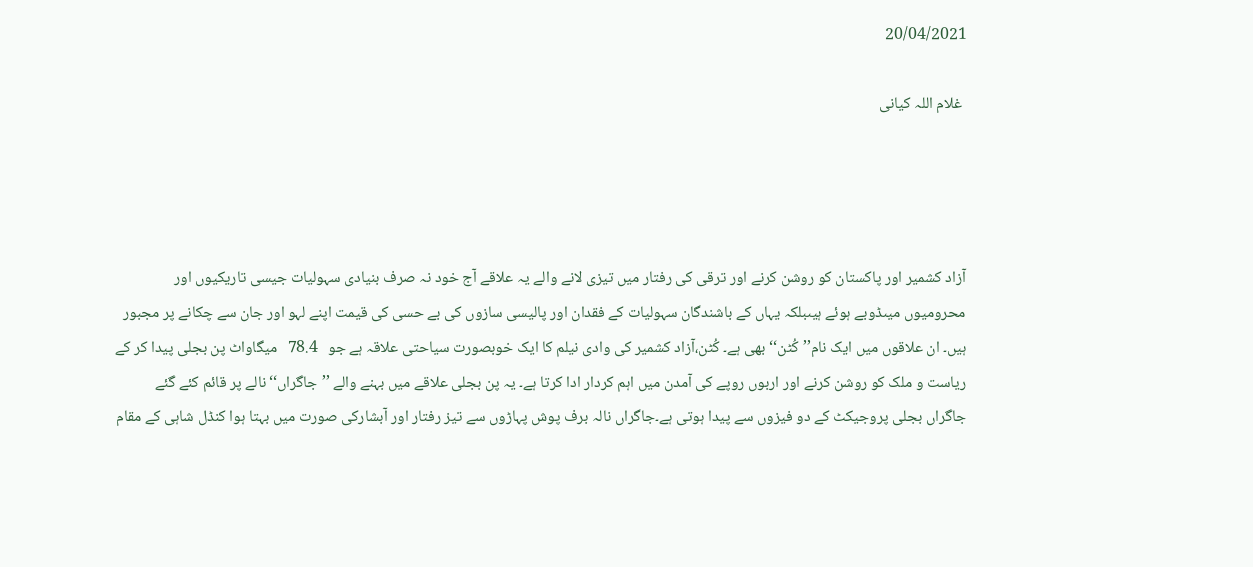20/04/2021

 غلام اللہ کیانی




آزاد کشمیر اور پاکستان کو روشن کرنے اور ترقی کی رفتار میں تیزی لانے والے یہ علاقے آج خود نہ صرف بنیادی سہولیات جیسی تاریکیوں اور محرومیوں میںڈوبے ہوئے ہیںبلکہ یہاں کے باشندگان سہولیات کے فقدان اور پالیسی سازوں کی بے حسی کی قیمت اپنے لہو اور جان سے چکانے پر مجبور ہیں۔ ان علاقوں میں ایک نام’’ کُٹن‘‘ بھی ہے۔ کُٹن،آزاد کشمیر کی وادی نیلم کا ایک خوبصورت سیاحتی علاقہ ہے جو   78.4   میگاواٹ پن بجلی پیدا کر کے ریاست و ملک کو روشن کرنے اور اربوں روپے کی آمدن میں اہم کردار ادا کرتا ہے۔ یہ پن بجلی علاقے میں بہنے والے ’’جاگراں‘‘نالے پر قائم کئے گئے جاگراں بجلی پروجیکٹ کے دو فیزوں سے پیدا ہوتی ہے۔جاگراں نالہ برف پوش پہاڑوں سے تیز رفتار اور آبشارکی صورت میں بہتا ہوا کنڈل شاہی کے مقام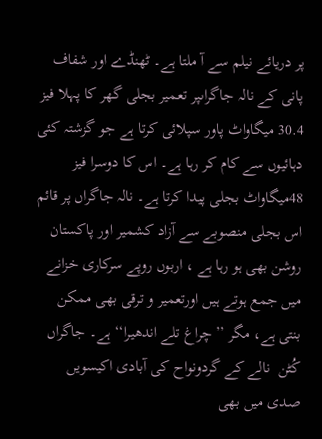پر دریائے نیلم سے آ ملتا ہے۔ ٹھنڈے اور شفاف پانی کے نالہ جاگراںپر تعمیر بجلی گھر کا پہلا فیز  30.4 میگاواٹ پاور سپلائی کرتا ہے جو گزشتہ کئی دہائیوں سے کام کر رہا ہے۔ اس کا دوسرا فیز 48میگاواٹ بجلی پیدا کرتا ہے۔ نالہ جاگراں پر قائم اس بجلی منصوبے سے آزاد کشمیر اور پاکستان روشن بھی ہو رہا ہے ، اربوں روپے سرکاری خزانے میں جمع ہوتے ہیں اورتعمیر و ترقی بھی ممکن بنتی ہے، مگر ’’چراغ تلے اندھیرا‘‘ ہے۔ جاگراں کُٹن  نالے کے گردونواح کی آبادی اکیسویں صدی میں بھی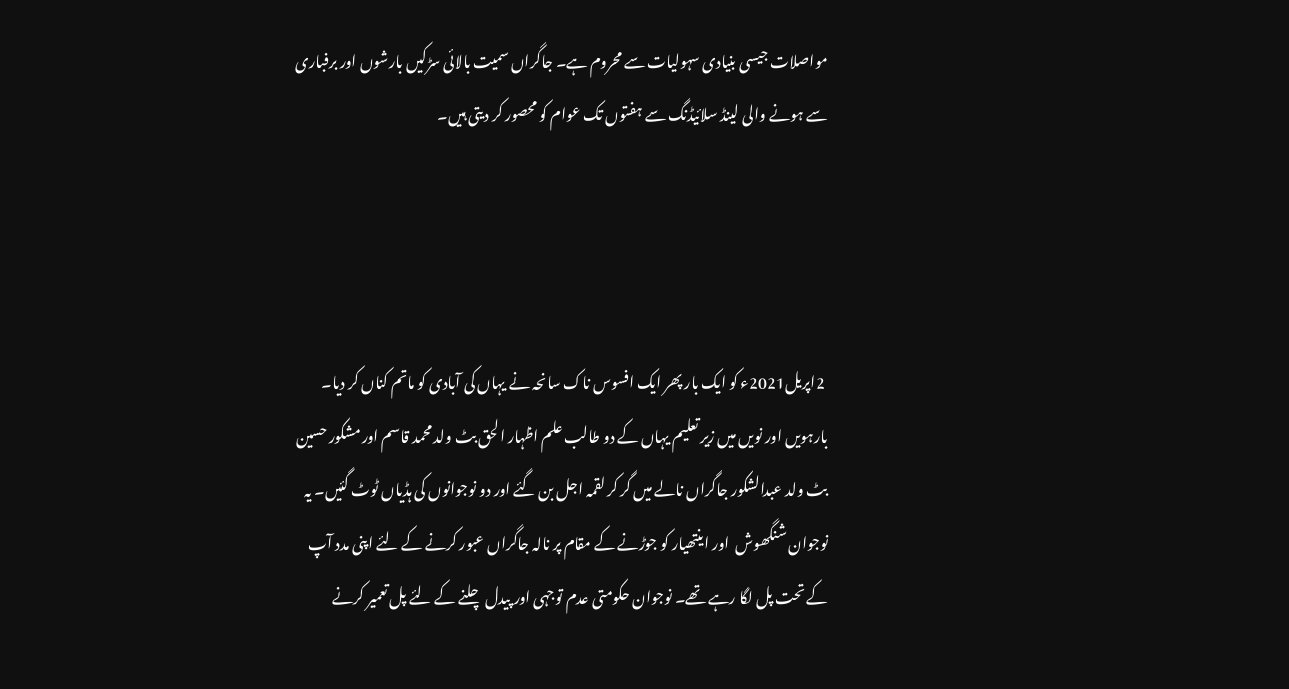مواصلات جیسی بنیادی سہولیات سے محروم ہے۔ جاگراں سمیت بالائی سڑکیں بارشوں اور برفباری سے ہونے والی لینڈ سلائیڈنگ سے ہفتوں تک عوام کو محصور کر دیتی ہیں۔




 2اپریل2021ء کو ایک بار پھر ایک افسوس ناک سانحہ نے یہاں کی آبادی کو ماتم کناں کر دیا۔ بارہویں اور نویں میں زیر تعلیم یہاں کے دو طالب علم اظہار الحق بٹ ولد محمد قاسم اور مشکور حسین بٹ ولد عبدالشکور جاگراں نالے میں گر کر لقمہ اجل بن گئے اور دو نوجوانوں کی ہڈیاں ٹوٹ گئیں۔ یہ نوجوان شنگھوش  اور اینتھیار کو جوڑنے کے مقام پر نالہ جاگراں عبور کرنے کے لئے اپنی مدد آپ کے تحت پل لگا رہے تھے۔ نوجوان حکومتی عدم توجہی اور پیدل چلنے کے لئے پل تعمیر کرنے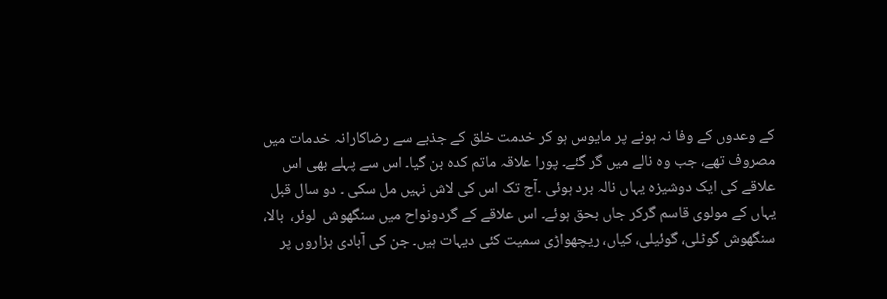کے وعدوں کے وفا نہ ہونے پر مایوس ہو کر خدمت خلق کے جذبے سے رضاکارانہ خدمات میں مصروف تھے، جب وہ نالے میں گر گئے۔ پورا علاقہ ماتم کدہ بن گیا۔ اس سے پہلے بھی اس علاقے کی ایک دوشیزہ یہاں نالہ برد ہوئی ۔آج تک اس کی لاش نہیں مل سکی ۔ دو سال قبل یہاں کے مولوی قاسم گرکر جاں بحق ہوئے۔ اس علاقے کے گردونواح میں سنگھوش  لوئر،  بالا، سنگھوش گوٹلی، گوئیلی، کیاں، ریچھواڑی سمیت کئی دیہات ہیں۔ جن کی آبادی ہزاروں پر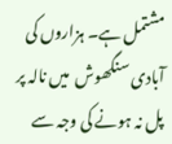مشتمل ہے۔ ہزاروں کی آبادی سنگھوش  میں نالہ پر پل نہ ہونے کی وجہ سے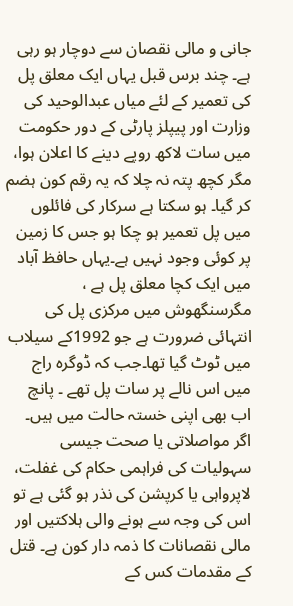جانی و مالی نقصان سے دوچار ہو رہی ہے۔ چند برس قبل یہاں ایک معلق پل کی تعمیر کے لئے میاں عبدالوحید کی وزارت اور پیپلز پارٹی کے دور حکومت میں سات لاکھ روپے دینے کا اعلان ہوا، مگر کچھ پتہ نہ چلا کہ یہ رقم کون ہضم کر گیا۔ ہو سکتا ہے سرکار کی فائلوں میں پل تعمیر ہو چکا ہو جس کا زمین پر کوئی وجود نہیں ہے۔یہاں حافظ آباد میں ایک کچا معلق پل ہے ، مگرسنگھوش میں مرکزی پل کی انتہائی ضرورت ہے جو 1992کے سیلاب میں ٹوٹ گیا تھا۔جب کہ ڈوگرہ راج میں اس نالے پر سات پل تھے ۔ پانچ اب بھی اپنی خستہ حالت میں ہیں۔ اگر مواصلاتی یا صحت جیسی سہولیات کی فراہمی حکام کی غفلت، لاپرواہی یا کرپشن کی نذر ہو گئی ہے تو اس کی وجہ سے ہونے والی ہلاکتیں اور مالی نقصانات کا ذمہ دار کون ہے۔ قتل کے مقدمات کس کے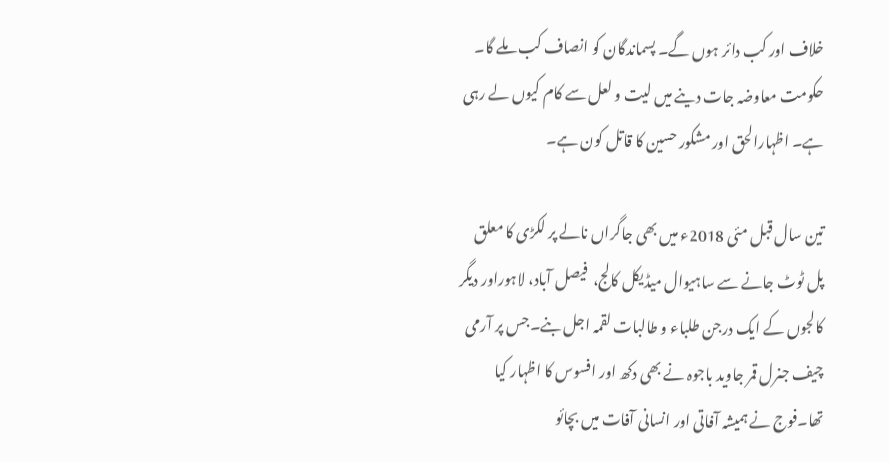خلاف اور کب دائر ہوں گے۔ پسماندگان کو انصاف کب ملے گا۔ حکومت معاوضہ جات دینے میں لیت و لعل سے کام کیوں لے رہی ہے۔ اظہارالحق اور مشکور حسین کا قاتل کون ہے۔

تین سال قبل مئی 2018ء میں بھی جاگراں نالے پر لکڑی کا معلق پل ٹوٹ جانے سے ساہیوال میڈیکل کالج،  فیصل آباد، لاہوراور دیگر کالجوں کے ایک درجن طلباء و طالبات لقمہ اجل بنے۔جس پر آرمی چیف جنرل قمر جاوید باجوہ نے بھی دکھ اور افسوس کا اظہار کیا تھا۔فوج نے ہمیشہ آفاتی اور انسانی آفات میں بچائو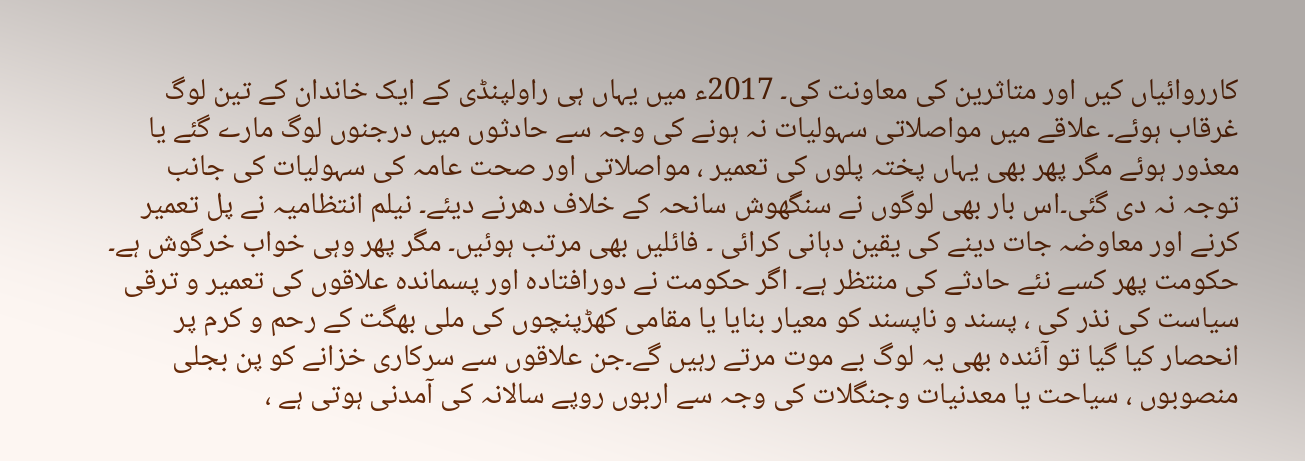کارروائیاں کیں اور متاثرین کی معاونت کی۔ 2017ء میں یہاں ہی راولپنڈی کے ایک خاندان کے تین لوگ غرقاب ہوئے۔ علاقے میں مواصلاتی سہولیات نہ ہونے کی وجہ سے حادثوں میں درجنوں لوگ مارے گئے یا معذور ہوئے مگر پھر بھی یہاں پختہ پلوں کی تعمیر ، مواصلاتی اور صحت عامہ کی سہولیات کی جانب توجہ نہ دی گئی۔اس بار بھی لوگوں نے سنگھوش سانحہ کے خلاف دھرنے دیئے۔ نیلم انتظامیہ نے پل تعمیر کرنے اور معاوضہ جات دینے کی یقین دہانی کرائی ۔ فائلیں بھی مرتب ہوئیں۔ مگر پھر وہی خواب خرگوش ہے۔ حکومت پھر کسے نئے حادثے کی منتظر ہے۔ اگر حکومت نے دورافتادہ اور پسماندہ علاقوں کی تعمیر و ترقی سیاست کی نذر کی ، پسند و ناپسند کو معیار بنایا یا مقامی کھڑپنچوں کی ملی بھگت کے رحم و کرم پر انحصار کیا گیا تو آئندہ بھی یہ لوگ بے موت مرتے رہیں گے۔جن علاقوں سے سرکاری خزانے کو پن بجلی منصوبوں ، سیاحت یا معدنیات وجنگلات کی وجہ سے اربوں روپے سالانہ کی آمدنی ہوتی ہے ،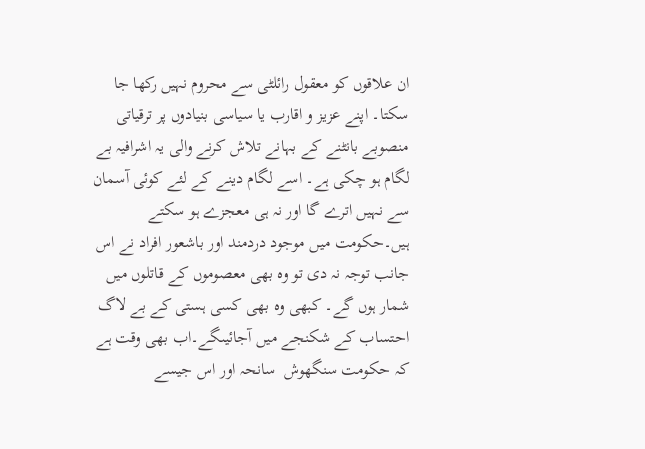ان علاقوں کو معقول رائلٹی سے محروم نہیں رکھا جا سکتا۔ اپنے عزیز و اقارب یا سیاسی بنیادوں پر ترقیاتی منصوبے بانٹنے کے بہانے تلاش کرنے والی یہ اشرافیہ بے لگام ہو چکی ہے۔ اسے لگام دینے کے لئے کوئی آسمان سے نہیں اترے گا اور نہ ہی معجزے ہو سکتے ہیں۔حکومت میں موجود دردمند اور باشعور افراد نے اس جانب توجہ نہ دی تو وہ بھی معصوموں کے قاتلوں میں شمار ہوں گے۔ کبھی وہ بھی کسی ہستی کے بے لاگ احتساب کے شکنجے میں آجائیںگے۔اب بھی وقت ہے کہ حکومت سنگھوش  سانحہ اور اس جیسے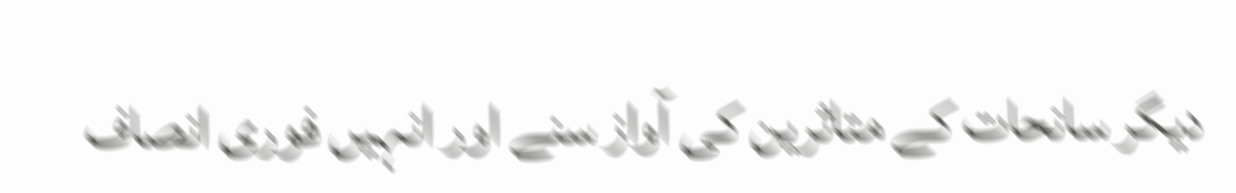دیگر سانحات کے متاثرین کی آواز سنے اور انہیں فوری انصاف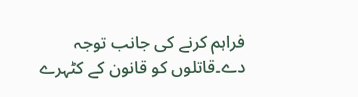فراہم کرنے کی جانب توجہ دے۔قاتلوں کو قانون کے کٹہرے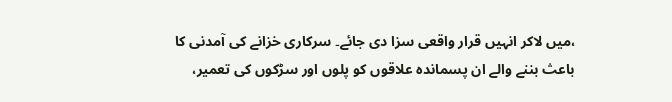،میں لاکر انہیں قرار واقعی سزا دی جائے۔ سرکاری خزانے کی آمدنی کا باعث بننے والے ان پسماندہ علاقوں کو پلوں اور سڑکوں کی تعمیر،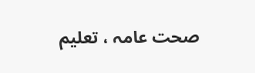صحت عامہ ، تعلیم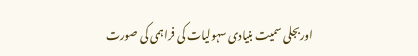اوربجلی سمیت بنیادی سہولیات کی فراہمی کی صورت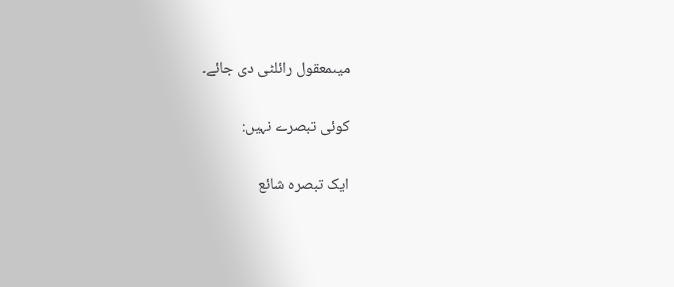میںمعقول رائلٹی دی جائے۔

کوئی تبصرے نہیں:

ایک تبصرہ شائع